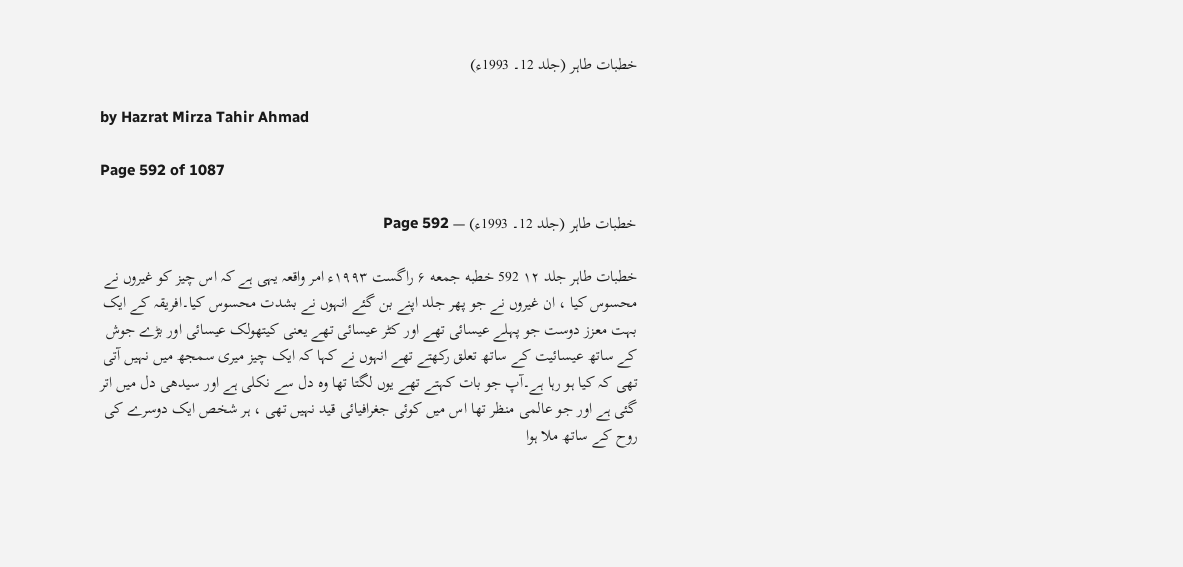خطبات طاہر (جلد 12۔ 1993ء)

by Hazrat Mirza Tahir Ahmad

Page 592 of 1087

خطبات طاہر (جلد 12۔ 1993ء) — Page 592

خطبات طاہر جلد ۱۲ 592 خطبه جمعه ۶ راگست ۱۹۹۳ء امر واقعہ یہی ہے کہ اس چیز کو غیروں نے محسوس کیا ، ان غیروں نے جو پھر جلد اپنے بن گئے انہوں نے بشدت محسوس کیا۔افریقہ کے ایک بہت معزز دوست جو پہلے عیسائی تھے اور کٹر عیسائی تھے یعنی کیتھولک عیسائی اور بڑے جوش کے ساتھ عیسائیت کے ساتھ تعلق رکھتے تھے انہوں نے کہا کہ ایک چیز میری سمجھ میں نہیں آتی تھی کہ کیا ہو رہا ہے۔آپ جو بات کہتے تھے یوں لگتا تھا وہ دل سے نکلی ہے اور سیدھی دل میں اتر گئی ہے اور جو عالمی منظر تھا اس میں کوئی جغرافیائی قید نہیں تھی ، ہر شخص ایک دوسرے کی روح کے ساتھ ملا ہوا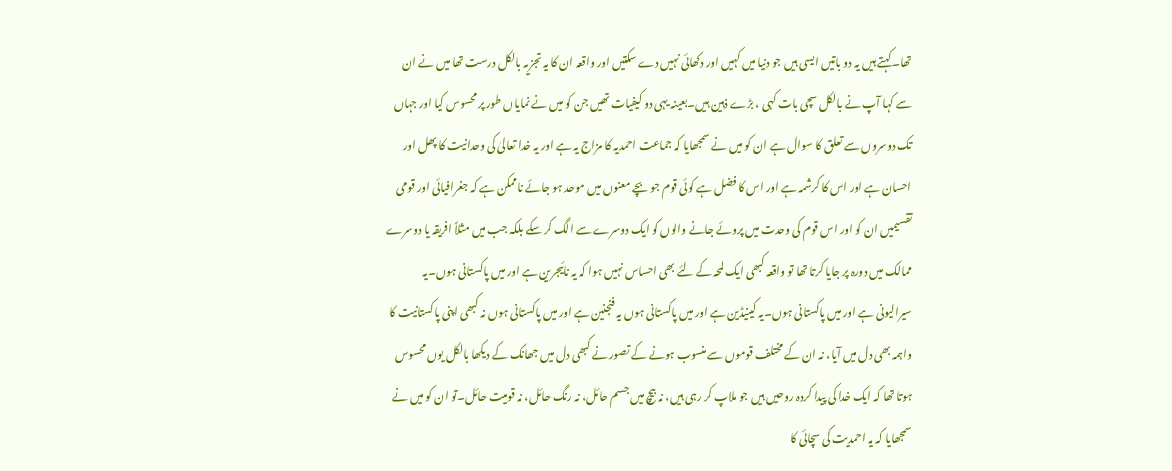تھا۔کہتے ہیں یہ دو باتیں ایسی ہیں جو دنیا میں کہیں اور دکھائی نہیں دے سکتیں اور واقعہ ان کا یہ تجزیہ بالکل درست تھا میں نے ان سے کہا آپ نے بالکل سچی بات کہی ، بڑے ذہین ہیں۔بعینہ یہی دو کیفیات تھیں جن کو میں نے نمایاں طور پر محسوس کیا اور جہاں تک دوسروں سے تعلق کا سوال ہے ان کو میں نے سمجھایا کہ جماعت احمدیہ کا مزاج یہ ہے اور یہ خدا تعالیٰ کی وحدانیت کا پھل اور احسان ہے اور اس کا کرشمہ ہے اور اس کا فضل ہے کوئی قوم جو بچے معنوں میں موحد ہو جائے ناممکن ہے کہ جغرافیائی اور قومی تقسیمیں ان کو اور اس قوم کی وحدت میں پروئے جانے والوں کو ایک دوسرے سے الگ کر سکے بلکہ جب میں مثلاً افریقہ یا دوسرے ممالک میں دورہ پر جایا کرتا تھا تو واقعہ کبھی ایک لمحہ کے لئے بھی احساس نہیں ہوا کہ یہ نائیجرین ہے اور میں پاکستانی ہوں۔یہ سیرالیونی ہے اور میں پاکستانی ہوں۔یہ کینیڈین ہے اور میں پاکستانی ہوں یہ فنجنین ہے اور میں پاکستانی ہوں نہ کبھی اپنی پاکستانیت کا واہمہ بھی دل میں آیا، نہ ان کے مختلف قوموں سے منسوب ہونے کے تصور نے کبھی دل میں جھانک کے دیکھا بالکل یوں محسوس ہوتا تھا کہ ایک خدا کی پیدا کردہ روحیں ہیں جو ملاپ کر رہی ہیں، نہ بیچ میں جسم حائل، نہ رنگ حائل، نہ قومیت حائل۔تو ان کو میں نے سمجھایا کہ یہ احمدیت کی سچائی کا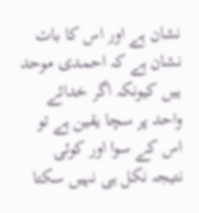نشان ہے اور اس کا بات نشان ہے کہ احمدی موحد ہیں کیونکہ اگر خدائے واحد پر سچا یقین ہے تو اس کے سوا اور کوئی نتیجہ نکل ہی نہیں سکتا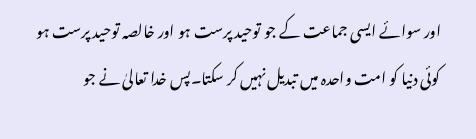اور سوائے ایسی جماعت کے جو توحید پرست ہو اور خالصہ توحید پرست ہو کوئی دنیا کو امت واحدہ میں تبدیل نہیں کر سکتا۔پس خدا تعالیٰ نے جو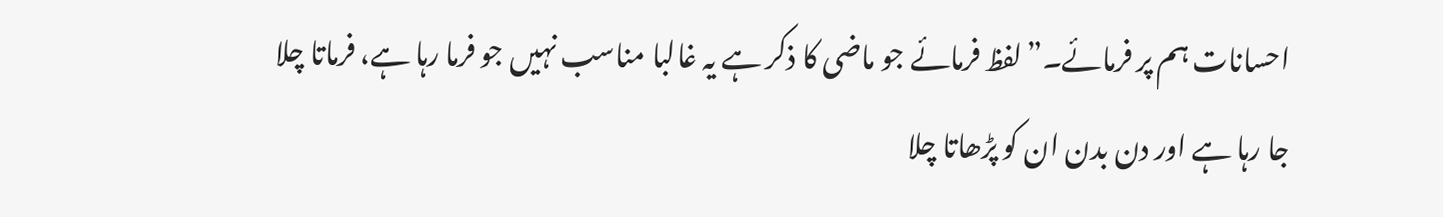احسانات ہم پر فرمائے۔”لفظ فرمائے جو ماضی کا ذکر ہے یہ غالبا مناسب نہیں جو فرما رہا ہے، فرماتا چلا جا رہا ہے اور دن بدن ان کو پڑھاتا چلا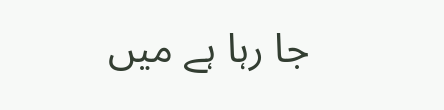جا رہا ہے میں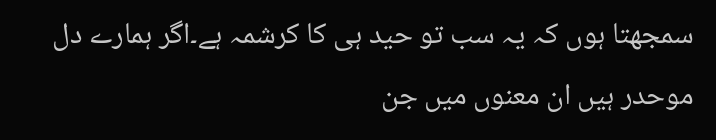سمجھتا ہوں کہ یہ سب تو حید ہی کا کرشمہ ہے۔اگر ہمارے دل موحدر ہیں ان معنوں میں جن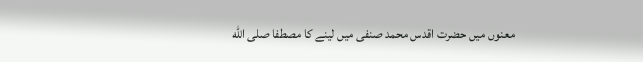معنوں میں حضرت اقدس محمد صنفی میں لینے کا مصطفا صلى الله